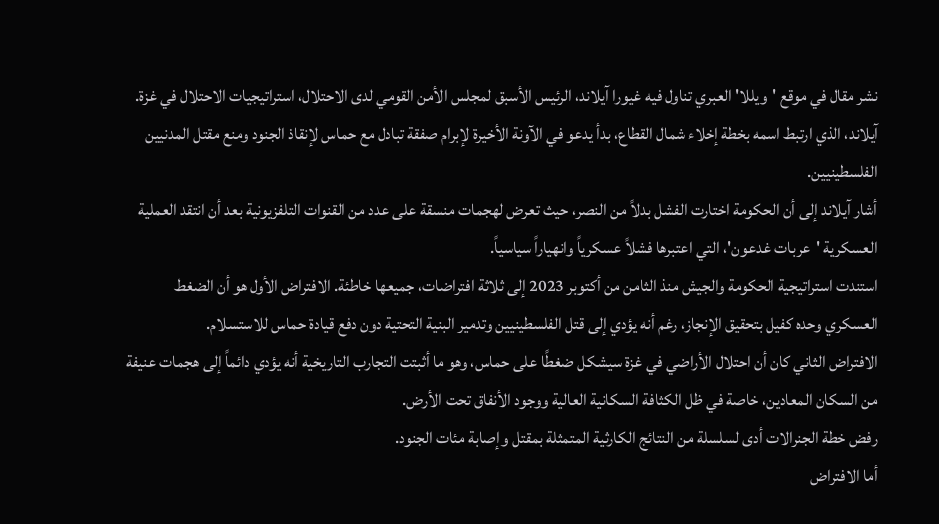نشر مقال في موقع 'ويللا' العبري تناول فيه غيورا آيلاند، الرئيس الأسبق لمجلس الأمن القومي لدى الاحتلال، استراتيجيات الاحتلال في غزة. آيلاند، الذي ارتبط اسمه بخطة إخلاء شمال القطاع، بدأ يدعو في الآونة الأخيرة لإبرام صفقة تبادل مع حماس لإنقاذ الجنود ومنع مقتل المدنيين الفلسطينيين.
أشار آيلاند إلى أن الحكومة اختارت الفشل بدلاً من النصر، حيث تعرض لهجمات منسقة على عدد من القنوات التلفزيونية بعد أن انتقد العملية العسكرية 'عربات غدعون'، التي اعتبرها فشلاً عسكرياً وانهياراً سياسياً.
استندت استراتيجية الحكومة والجيش منذ الثامن من أكتوبر 2023 إلى ثلاثة افتراضات، جميعها خاطئة. الافتراض الأول هو أن الضغط العسكري وحده كفيل بتحقيق الإنجاز، رغم أنه يؤدي إلى قتل الفلسطينيين وتدمير البنية التحتية دون دفع قيادة حماس للاستسلام.
الافتراض الثاني كان أن احتلال الأراضي في غزة سيشكل ضغطًا على حماس، وهو ما أثبتت التجارب التاريخية أنه يؤدي دائماً إلى هجمات عنيفة من السكان المعادين، خاصة في ظل الكثافة السكانية العالية ووجود الأنفاق تحت الأرض.
رفض خطة الجنرالات أدى لسلسلة من النتائج الكارثية المتمثلة بمقتل وإصابة مئات الجنود.
أما الافتراض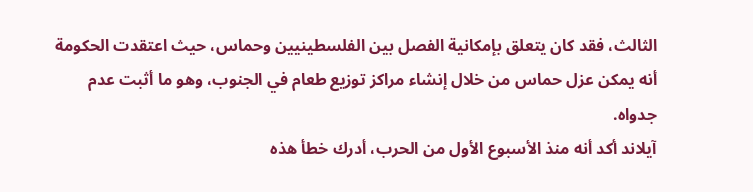الثالث، فقد كان يتعلق بإمكانية الفصل بين الفلسطينيين وحماس، حيث اعتقدت الحكومة أنه يمكن عزل حماس من خلال إنشاء مراكز توزيع طعام في الجنوب، وهو ما أثبت عدم جدواه.
آيلاند أكد أنه منذ الأسبوع الأول من الحرب، أدرك خطأ هذه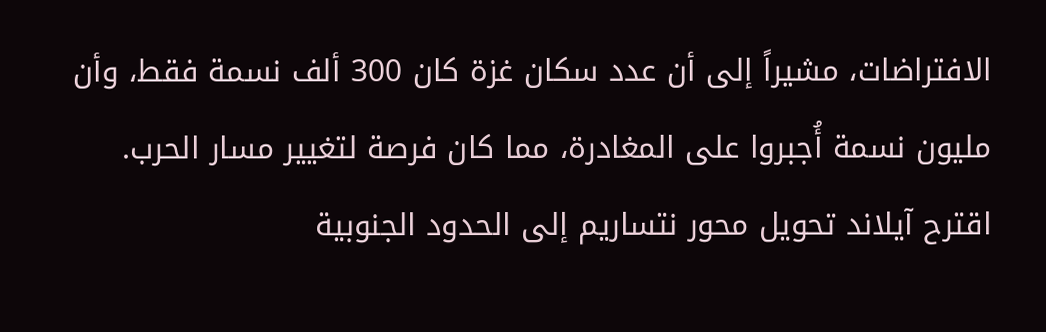الافتراضات، مشيراً إلى أن عدد سكان غزة كان 300 ألف نسمة فقط، وأن مليون نسمة أُجبروا على المغادرة، مما كان فرصة لتغيير مسار الحرب.
اقترح آيلاند تحويل محور نتساريم إلى الحدود الجنوبية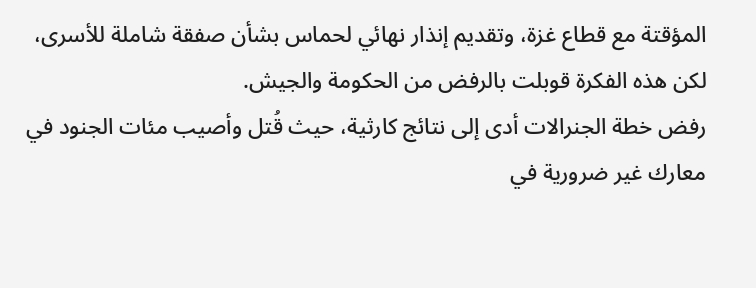المؤقتة مع قطاع غزة، وتقديم إنذار نهائي لحماس بشأن صفقة شاملة للأسرى، لكن هذه الفكرة قوبلت بالرفض من الحكومة والجيش.
رفض خطة الجنرالات أدى إلى نتائج كارثية، حيث قُتل وأصيب مئات الجنود في معارك غير ضرورية في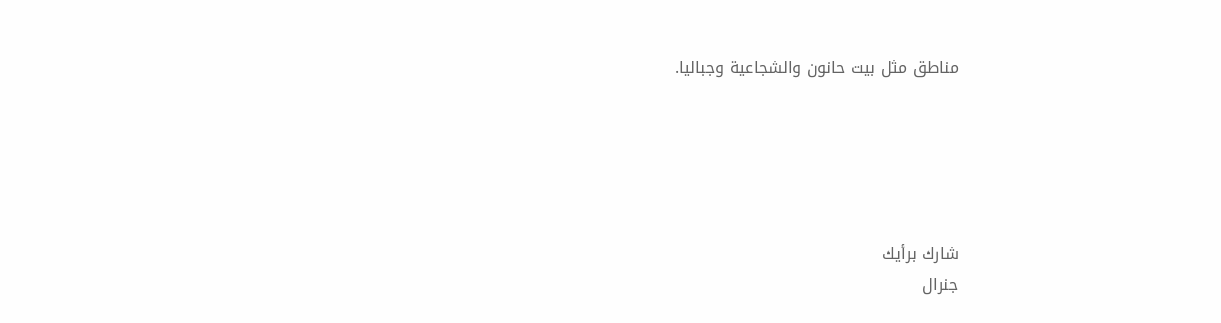مناطق مثل بيت حانون والشجاعية وجباليا.





شارك برأيك
جنرال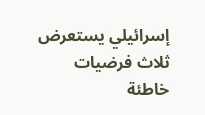إسرائيلي يستعرض ثلاث فرضيات خاطئة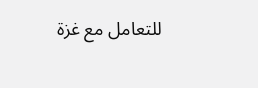للتعامل مع غزة